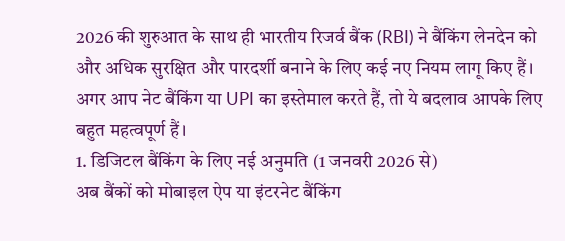2026 की शुरुआत के साथ ही भारतीय रिजर्व बैंक (RBI) ने बैंकिंग लेनदेन को और अधिक सुरक्षित और पारदर्शी बनाने के लिए कई नए नियम लागू किए हैं। अगर आप नेट बैंकिंग या UPI का इस्तेमाल करते हैं, तो ये बदलाव आपके लिए बहुत महत्वपूर्ण हैं।
1. डिजिटल बैंकिंग के लिए नई अनुमति (1 जनवरी 2026 से)
अब बैंकों को मोबाइल ऐप या इंटरनेट बैंकिंग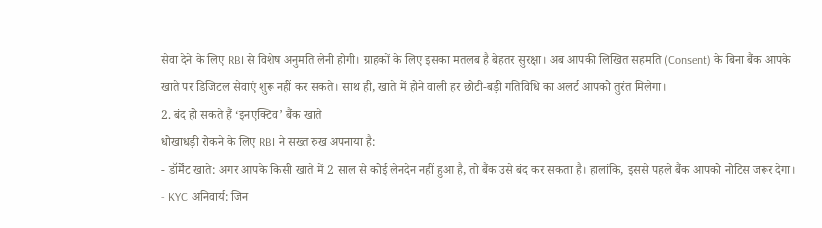सेवा देने के लिए RBI से विशेष अनुमति लेनी होगी। ग्राहकों के लिए इसका मतलब है बेहतर सुरक्षा। अब आपकी लिखित सहमति (Consent) के बिना बैंक आपके खाते पर डिजिटल सेवाएं शुरू नहीं कर सकते। साथ ही, खाते में होने वाली हर छोटी-बड़ी गतिविधि का अलर्ट आपको तुरंत मिलेगा।
2. बंद हो सकते हैं ‘इनएक्टिव’ बैंक खाते
धोखाधड़ी रोकने के लिए RBI ने सख्त रुख अपनाया है:
- डॉर्मेंट खाते: अगर आपके किसी खाते में 2 साल से कोई लेनदेन नहीं हुआ है, तो बैंक उसे बंद कर सकता है। हालांकि, इससे पहले बैंक आपको नोटिस जरूर देगा।
- KYC अनिवार्य: जिन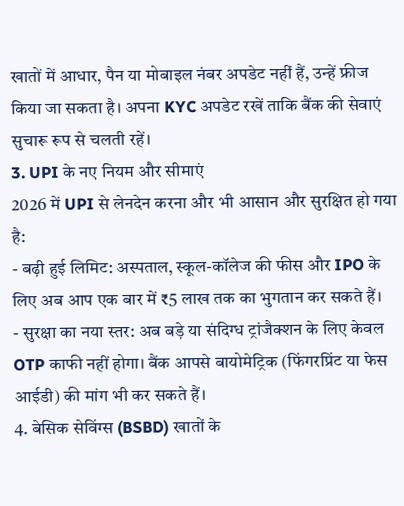खातों में आधार, पैन या मोबाइल नंबर अपडेट नहीं हैं, उन्हें फ्रीज किया जा सकता है। अपना KYC अपडेट रखें ताकि बैंक की सेवाएं सुचारू रूप से चलती रहें।
3. UPI के नए नियम और सीमाएं
2026 में UPI से लेनदेन करना और भी आसान और सुरक्षित हो गया है:
- बढ़ी हुई लिमिट: अस्पताल, स्कूल-कॉलेज की फीस और IPO के लिए अब आप एक बार में ₹5 लाख तक का भुगतान कर सकते हैं।
- सुरक्षा का नया स्तर: अब बड़े या संदिग्ध ट्रांजैक्शन के लिए केवल OTP काफी नहीं होगा। बैंक आपसे बायोमेट्रिक (फिंगरप्रिंट या फेस आईडी) की मांग भी कर सकते हैं।
4. बेसिक सेविंग्स (BSBD) खातों के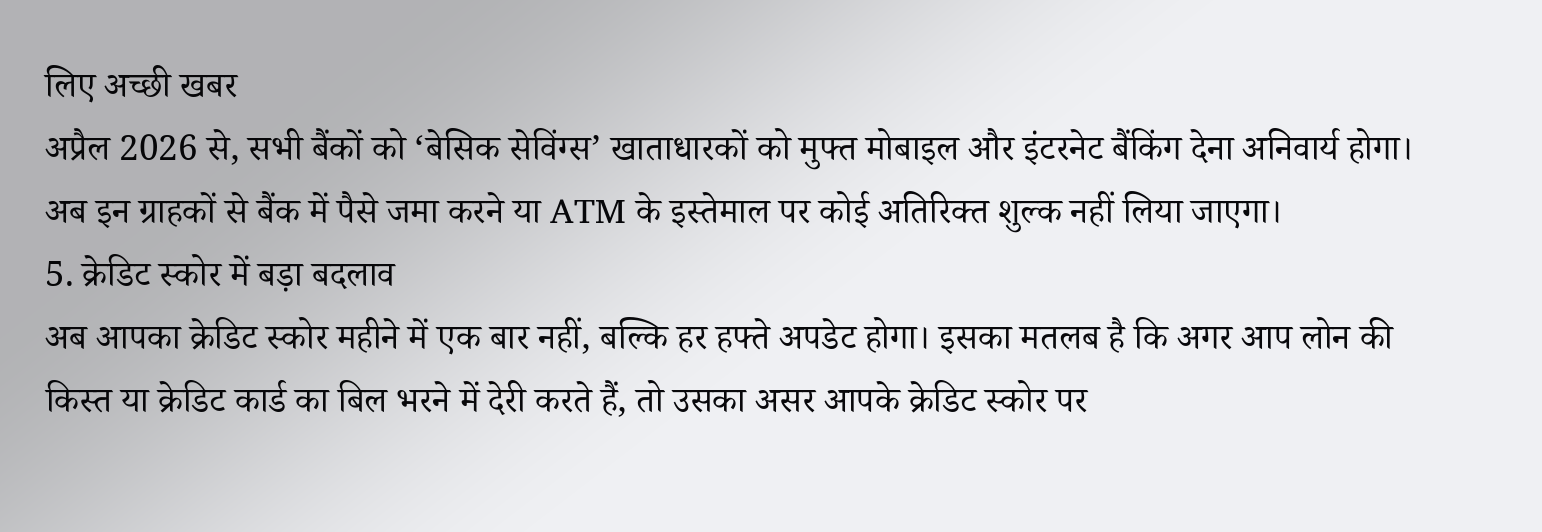लिए अच्छी खबर
अप्रैल 2026 से, सभी बैंकों को ‘बेसिक सेविंग्स’ खाताधारकों को मुफ्त मोबाइल और इंटरनेट बैंकिंग देना अनिवार्य होगा। अब इन ग्राहकों से बैंक में पैसे जमा करने या ATM के इस्तेमाल पर कोई अतिरिक्त शुल्क नहीं लिया जाएगा।
5. क्रेडिट स्कोर में बड़ा बदलाव
अब आपका क्रेडिट स्कोर महीने में एक बार नहीं, बल्कि हर हफ्ते अपडेट होगा। इसका मतलब है कि अगर आप लोन की किस्त या क्रेडिट कार्ड का बिल भरने में देरी करते हैं, तो उसका असर आपके क्रेडिट स्कोर पर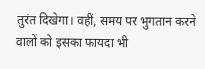तुरंत दिखेगा। वहीं, समय पर भुगतान करने वालों को इसका फायदा भी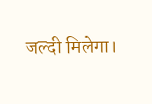जल्दी मिलेगा।